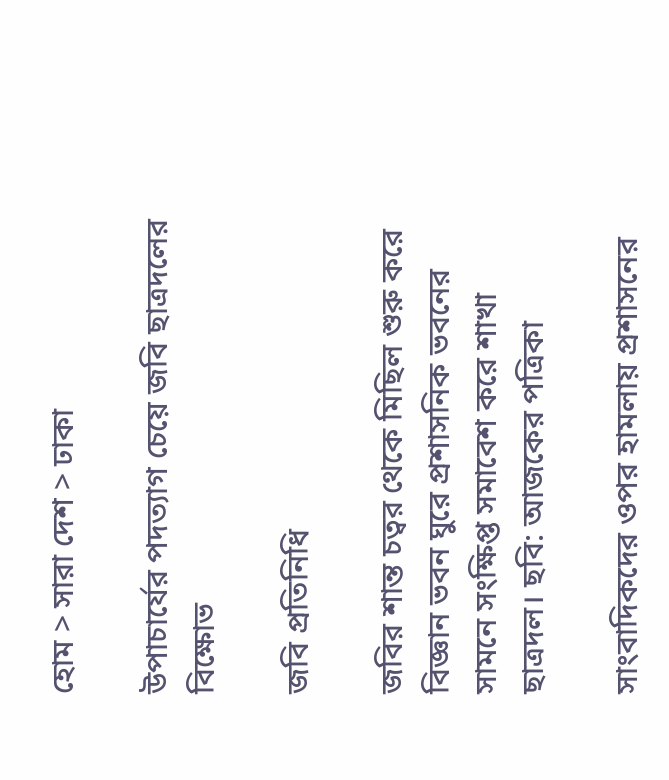হোম > সারা দেশ > ঢাকা

উপাচার্যের পদত্যাগ চেয়ে জবি ছাত্রদলের বিক্ষোভ

জবি প্রতিনিধি

জবির শান্ত চত্বর থেকে মিছিল শুরু করে বিজ্ঞান ভবন ঘুরে প্রশাসনিক ভবনের সামনে সংক্ষিপ্ত সমাবেশ করে শাখা ছাত্রদল। ছবি: আজকের পত্রিকা

সাংবাদিকদের ওপর হামলায় প্রশাসনের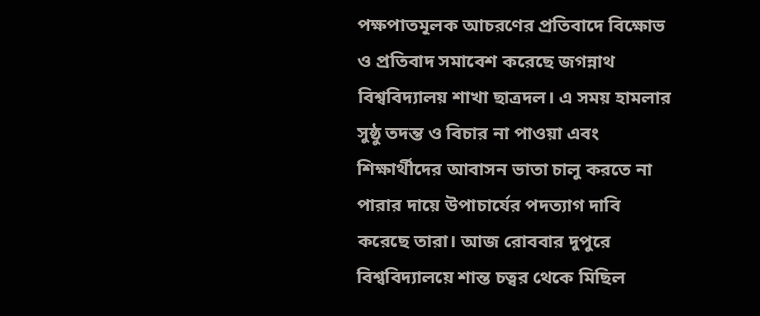পক্ষপাতমূলক আচরণের প্রতিবাদে বিক্ষোভ ও প্রতিবাদ সমাবেশ করেছে জগন্নাথ বিশ্ববিদ্যালয় শাখা ছাত্রদল। এ সময় হামলার সুষ্ঠু তদন্ত ও বিচার না পাওয়া এবং শিক্ষার্থীদের আবাসন ভাতা চালু করতে না পারার দায়ে উপাচার্যের পদত্যাগ দাবি করেছে তারা। আজ রোববার দুপুরে বিশ্ববিদ্যালয়ে শান্ত চত্বর থেকে মিছিল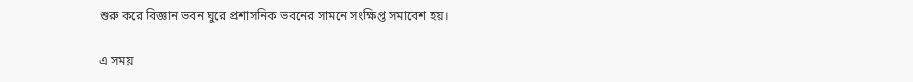শুরু করে বিজ্ঞান ভবন ঘুরে প্রশাসনিক ভবনের সামনে সংক্ষিপ্ত সমাবেশ হয়।

এ সময়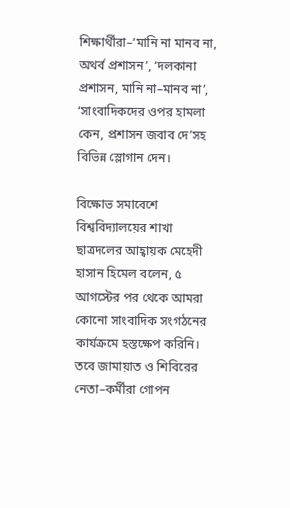শিক্ষার্থীরা–‘মানি না মানব না, অথর্ব প্রশাসন’, ‘দলকানা প্রশাসন, মানি না–মানব না’, ‘সাংবাদিকদের ওপর হামলা কেন, প্রশাসন জবাব দে’সহ বিভিন্ন স্লোগান দেন।

বিক্ষোভ সমাবেশে বিশ্ববিদ্যালয়ের শাখা ছাত্রদলের আহ্বায়ক মেহেদী হাসান হিমেল বলেন, ৫ আগস্টের পর থেকে আমরা কোনো সাংবাদিক সংগঠনের কার্যক্রমে হস্তক্ষেপ করিনি। তবে জামায়াত ও শিবিরের নেতা–কর্মীরা গোপন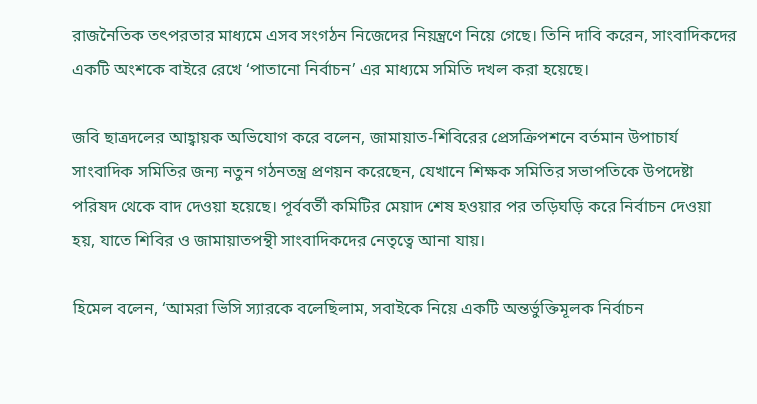রাজনৈতিক তৎপরতার মাধ্যমে এসব সংগঠন নিজেদের নিয়ন্ত্রণে নিয়ে গেছে। তিনি দাবি করেন, সাংবাদিকদের একটি অংশকে বাইরে রেখে ‘পাতানো নির্বাচন’ এর মাধ্যমে সমিতি দখল করা হয়েছে।

জবি ছাত্রদলের আহ্বায়ক অভিযোগ করে বলেন, জামায়াত-শিবিরের প্রেসক্রিপশনে বর্তমান উপাচার্য সাংবাদিক সমিতির জন্য নতুন গঠনতন্ত্র প্রণয়ন করেছেন, যেখানে শিক্ষক সমিতির সভাপতিকে উপদেষ্টা পরিষদ থেকে বাদ দেওয়া হয়েছে। পূর্ববর্তী কমিটির মেয়াদ শেষ হওয়ার পর তড়িঘড়ি করে নির্বাচন দেওয়া হয়, যাতে শিবির ও জামায়াতপন্থী সাংবাদিকদের নেতৃত্বে আনা যায়।

হিমেল বলেন, ‘আমরা ভিসি স্যারকে বলেছিলাম, সবাইকে নিয়ে একটি অন্তর্ভুক্তিমূলক নির্বাচন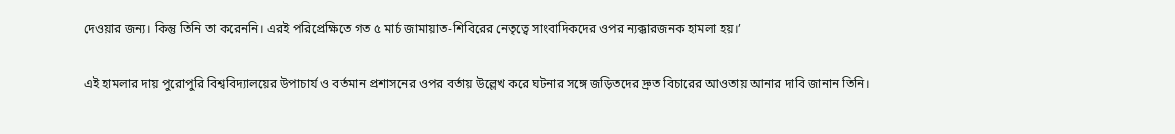দেওয়ার জন্য। কিন্তু তিনি তা করেননি। এরই পরিপ্রেক্ষিতে গত ৫ মার্চ জামায়াত-শিবিরের নেতৃত্বে সাংবাদিকদের ওপর ন্যক্কারজনক হামলা হয়।’

এই হামলার দায় পুরোপুরি বিশ্ববিদ্যালয়ের উপাচার্য ও বর্তমান প্রশাসনের ওপর বর্তায় উল্লেখ করে ঘটনার সঙ্গে জড়িতদের দ্রুত বিচারের আওতায় আনার দাবি জানান তিনি।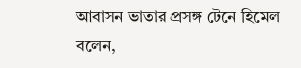আবাসন ভাতার প্রসঙ্গ টেনে হিমেল বলেন,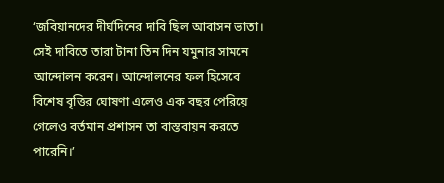‘জবিয়ানদের দীর্ঘদিনের দাবি ছিল আবাসন ভাতা। সেই দাবিতে তারা টানা তিন দিন যমুনার সামনে আন্দোলন করেন। আন্দোলনের ফল হিসেবে বিশেষ বৃত্তির ঘোষণা এলেও এক বছর পেরিয়ে গেলেও বর্তমান প্রশাসন তা বাস্তবায়ন করতে পারেনি।’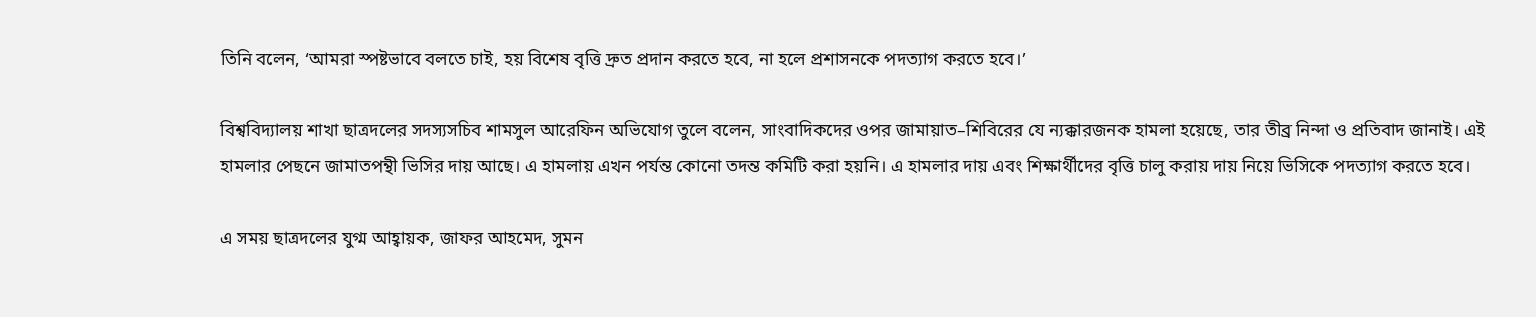তিনি বলেন, ‘আমরা স্পষ্টভাবে বলতে চাই, হয় বিশেষ বৃত্তি দ্রুত প্রদান করতে হবে, না হলে প্রশাসনকে পদত্যাগ করতে হবে।’

বিশ্ববিদ্যালয় শাখা ছাত্রদলের সদস্যসচিব শামসুল আরেফিন অভিযোগ তুলে বলেন, সাংবাদিকদের ওপর জামায়াত–শিবিরের যে ন্যক্কারজনক হামলা হয়েছে, তার তীব্র নিন্দা ও প্রতিবাদ জানাই। এই হামলার পেছনে জামাতপন্থী ভিসির দায় আছে। এ হামলায় এখন পর্যন্ত কোনো তদন্ত কমিটি করা হয়নি। এ হামলার দায় এবং শিক্ষার্থীদের বৃত্তি চালু করায় দায় নিয়ে ভিসিকে পদত্যাগ করতে হবে।

এ সময় ছাত্রদলের যুগ্ম আহ্বায়ক, জাফর আহমেদ, সুমন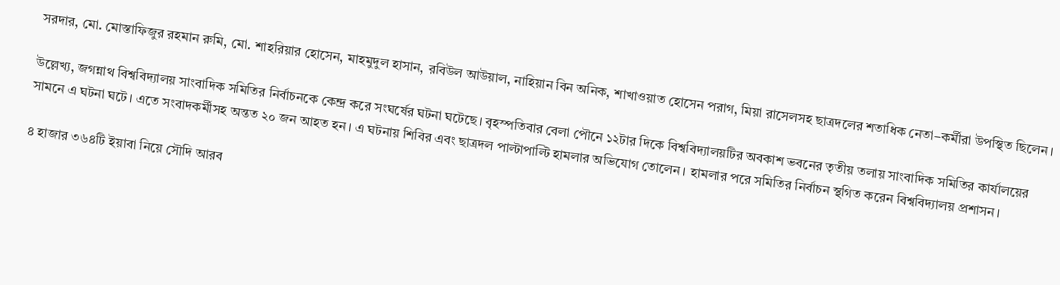সরদার, মো. মোস্তাফিজুর রহমান রুমি, মো. শাহরিয়ার হোসেন, মাহমুদুল হাসান, রবিউল আউয়াল, নাহিয়ান বিন অনিক, শাখাওয়াত হোসেন পরাগ, মিয়া রাসেলসহ ছাত্রদলের শতাধিক নেতা–কর্মীরা উপস্থিত ছিলেন।

উল্লেখ্য, জগন্নাথ বিশ্ববিদ্যালয় সাংবাদিক সমিতির নির্বাচনকে কেন্দ্র করে সংঘর্ষের ঘটনা ঘটেছে। বৃহস্পতিবার বেলা পৌনে ১২টার দিকে বিশ্ববিদ্যালয়টির অবকাশ ভবনের তৃতীয় তলায় সাংবাদিক সমিতির কার্যালয়ের সামনে এ ঘটনা ঘটে। এতে সংবাদকর্মীসহ অন্তত ২০ জন আহত হন। এ ঘটনায় শিবির এবং ছাত্রদল পাল্টাপাল্টি হামলার অভিযোগ তোলেন। হামলার পরে সমিতির নির্বাচন স্থগিত করেন বিশ্ববিদ্যালয় প্রশাসন।

৪ হাজার ৩৬৪টি ইয়াবা নিয়ে সৌদি আরব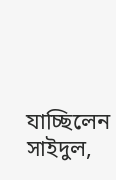যাচ্ছিলেন সাইদুল,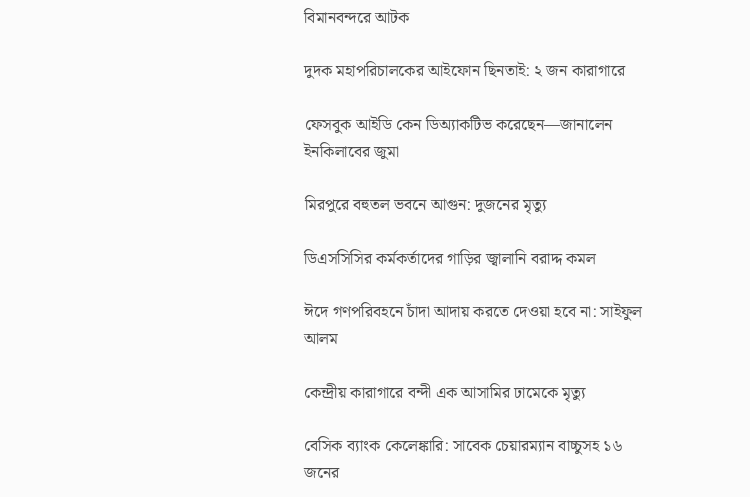বিমানবন্দরে আটক

দুদক মহাপরিচালকের আইফোন ছিনতাই: ২ জন কারাগারে

ফেসবুক আইডি কেন ডিঅ্যাকটিভ করেছেন—জানালেন ইনকিলাবের জুমা

মিরপুরে বহুতল ভবনে আগুন: দুজনের মৃত্যু

ডিএসসিসির কর্মকর্তাদের গাড়ির জ্বালানি বরাদ্দ কমল

ঈদে গণপরিবহনে চাঁদা আদায় করতে দেওয়া হবে না: সাইফুল আলম

কেন্দ্রীয় কারাগারে বন্দী এক আসামির ঢামেকে মৃত্যু

বেসিক ব্যাংক কেলেঙ্কারি: সাবেক চেয়ারম্যান বাচ্চুসহ ১৬ জনের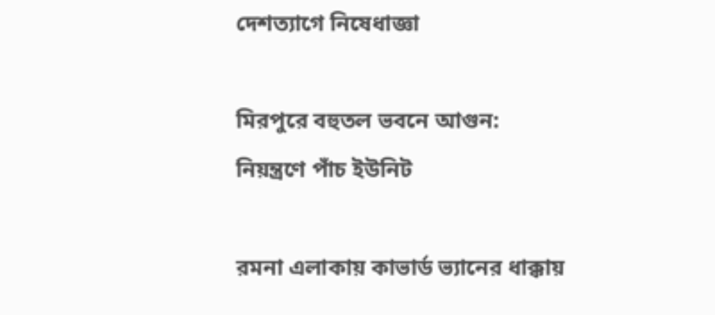দেশত্যাগে নিষেধাজ্ঞা

মিরপুরে বহুতল ভবনে আগুন: নিয়ন্ত্রণে পাঁচ ইউনিট

রমনা এলাকায় কাভার্ড ভ্যানের ধাক্কায়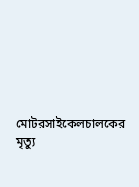মোটরসাইকেলচালকের মৃত্যু